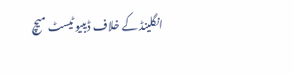انگلینڈ کے خلاف ڈیبیو ٹیسٹ میچ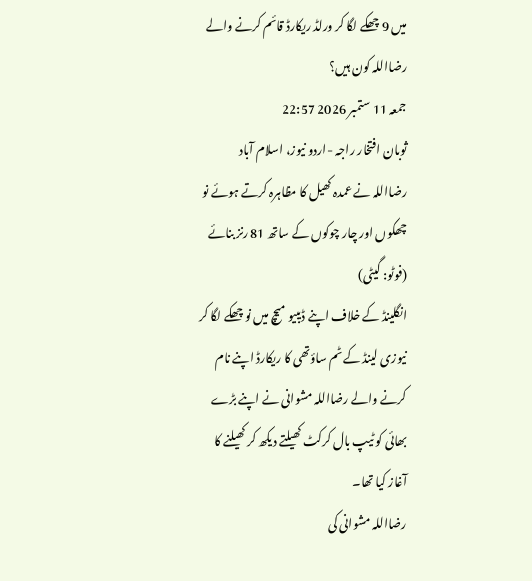میں 9 چھکے لگا کر ورلڈ ریکارڈ قائم کرنے والے رضااللہ کون ہیں؟
جمعہ 11 ستمبر 2026 22:57
ثوبان افتخار راجہ -اردو نیوز، اسلام آباد
رضااللہ نے عمدہ کھیل کا مظاہرہ کرتے ہوئے نو چھکوں اور چار چوکوں کے ساتھ 81 رنز بنائے (فوٹو: گیٹی)
انگلینڈ کے خلاف اپنے ڈیبیو میچ میں نو چھکے لگا کر نیوزی لینڈ کے ٹم ساؤتھی کا ریکارڈ اپنے نام کرنے والے رضااللہ مشوانی نے اپنے بڑے بھائی کو ٹیپ بال کرکٹ کھیلتے دیکھ کر کھیلنے کا آغاز کیا تھا۔
رضااللہ مشوانی کی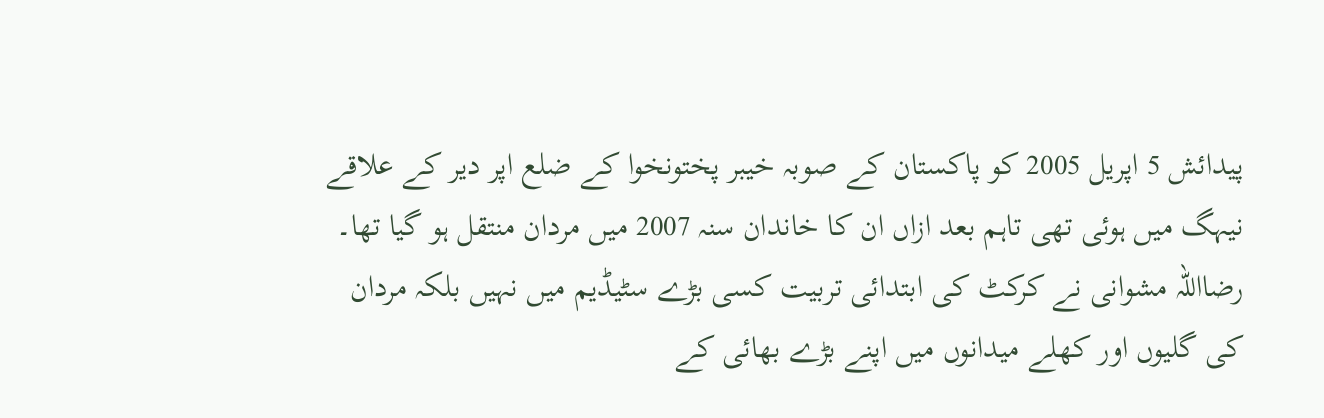پیدائش 5 اپریل 2005 کو پاکستان کے صوبہ خیبر پختونخوا کے ضلع اپر دیر کے علاقے نیہگ میں ہوئی تھی تاہم بعد ازاں ان کا خاندان سنہ 2007 میں مردان منتقل ہو گیا تھا۔
رضااللہ مشوانی نے کرکٹ کی ابتدائی تربیت کسی بڑے سٹیڈیم میں نہیں بلکہ مردان کی گلیوں اور کھلے میدانوں میں اپنے بڑے بھائی کے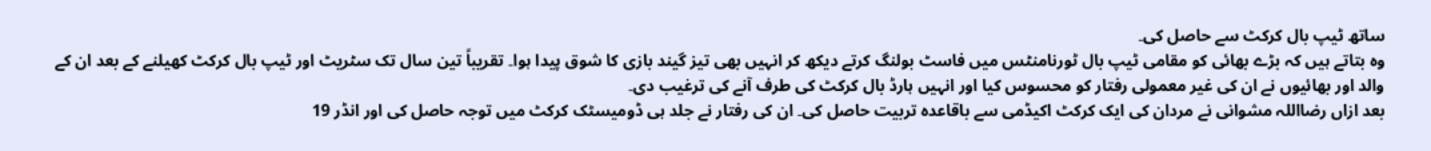ساتھ ٹیپ بال کرکٹ سے حاصل کی۔
وہ بتاتے ہیں کہ بڑے بھائی کو مقامی ٹیپ بال ٹورنامنٹس میں فاسٹ بولنگ کرتے دیکھ کر انہیں بھی تیز گیند بازی کا شوق پیدا ہوا۔ تقریباً تین سال تک سٹریٹ اور ٹیپ بال کرکٹ کھیلنے کے بعد ان کے والد اور بھائیوں نے ان کی غیر معمولی رفتار کو محسوس کیا اور انہیں ہارڈ بال کرکٹ کی طرف آنے کی ترغیب دی۔
بعد ازاں رضااللہ مشوانی نے مردان کی ایک کرکٹ اکیڈمی سے باقاعدہ تربیت حاصل کی۔ ان کی رفتار نے جلد ہی ڈومیسٹک کرکٹ میں توجہ حاصل کی اور انڈر 19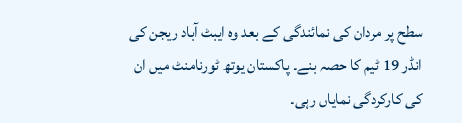سطح پر مردان کی نمائندگی کے بعد وہ ایبٹ آباد ریجن کی انڈر 19 ٹیم کا حصہ بنے۔ پاکستان یوتھ ٹورنامنٹ میں ان کی کارکردگی نمایاں رہی۔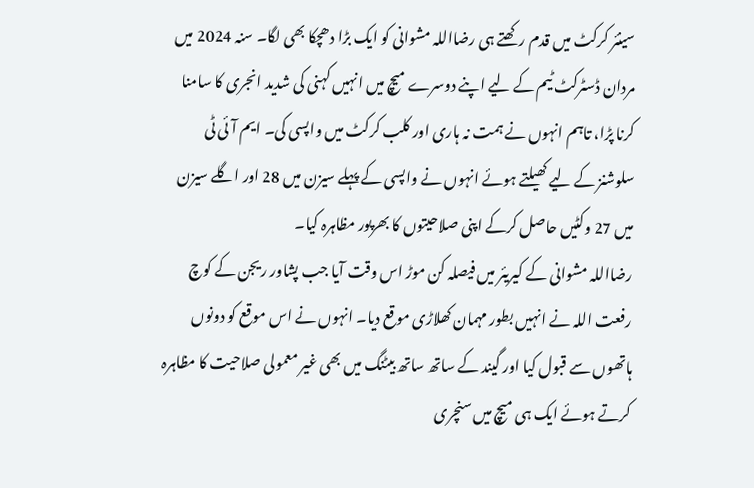سینئر کرکٹ میں قدم رکھتے ہی رضااللہ مشوانی کو ایک بڑا دھچکا بھی لگا۔ سنہ 2024 میں مردان ڈسٹرکٹ ٹیم کے لیے اپنے دوسرے میچ میں انہیں کہنی کی شدید انجری کا سامنا کرنا پڑا، تاہم انہوں نے ہمت نہ ہاری اور کلب کرکٹ میں واپسی کی۔ ایم آئی ٹی سلوشنز کے لیے کھیلتے ہوئے انہوں نے واپسی کے پہلے سیزن میں 28 اور اگلے سیزن میں 27 وکٹیں حاصل کرکے اپنی صلاحیتوں کا بھرپور مظاہرہ کیا۔
رضااللہ مشوانی کے کیریئر میں فیصلہ کن موڑ اس وقت آیا جب پشاور ریجن کے کوچ رفعت اللہ نے انہیں بطور مہمان کھلاڑی موقع دیا۔ انہوں نے اس موقع کو دونوں ہاتھوں سے قبول کیا اور گیند کے ساتھ ساتھ بیٹنگ میں بھی غیر معمولی صلاحیت کا مظاہرہ کرتے ہوئے ایک ہی میچ میں سنچری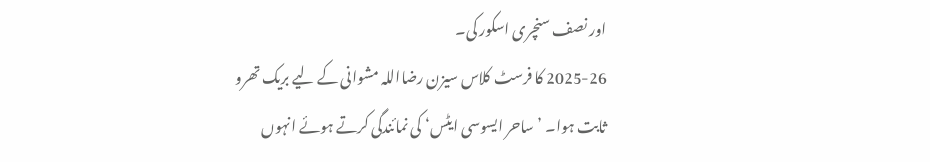اور نصف سنچری اسکور کی۔
2025-26 کا فرسٹ کلاس سیزن رضااللہ مشوانی کے لیے بریک تھرو ثابت ہوا۔ ’ساحر ایسوسی ایٹس‘ کی نمائندگی کرتے ہوئے انہوں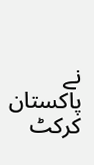نے پاکستان کرکٹ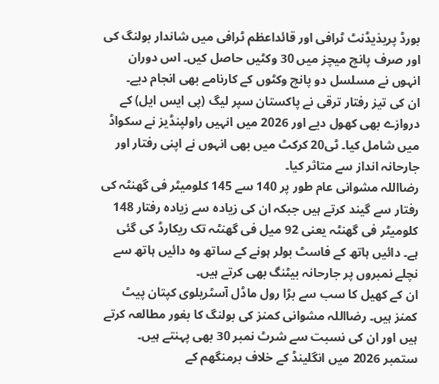بورڈ پریذیڈنٹ ٹرافی اور قائداعظم ٹرافی میں شاندار بولنگ کی اور صرف پانچ میچز میں 30 وکٹیں حاصل کیں۔ اس دوران انہوں نے مسلسل دو پانچ وکٹوں کے کارنامے بھی انجام دیے۔
ان کی تیز رفتار ترقی نے پاکستان سپر لیگ (پی ایس ایل) کے دروازے بھی کھول دیے اور 2026 میں انہیں راولپنڈیز نے سکواڈ میں شامل کیا۔ ٹی20 کرکٹ میں بھی انہوں نے اپنی رفتار اور جارحانہ انداز سے متاثر کیا۔
رضااللہ مشوانی عام طور پر 140 سے 145 کلومیٹر فی گھنٹہ کی رفتار سے گیند کرتے ہیں جبکہ ان کی زیادہ سے زیادہ رفتار 148 کلومیٹر فی گھنٹہ یعنی 92 میل فی گھنٹہ تک ریکارڈ کی گئی ہے۔ دائیں ہاتھ کے فاسٹ بولر ہونے کے ساتھ وہ دائیں ہاتھ سے نچلے نمبروں پر جارحانہ بیٹنگ بھی کرتے ہیں۔
ان کے کھیل کا سب سے بڑا رول ماڈل آسٹریلوی کپتان پیٹ کمنز ہیں۔ رضااللہ مشوانی کمنز کی بولنگ کا بغور مطالعہ کرتے ہیں اور ان کی نسبت سے شرٹ نمبر 30 بھی پہنتے ہیں۔
ستمبر 2026 میں انگلینڈ کے خلاف برمنگھم کے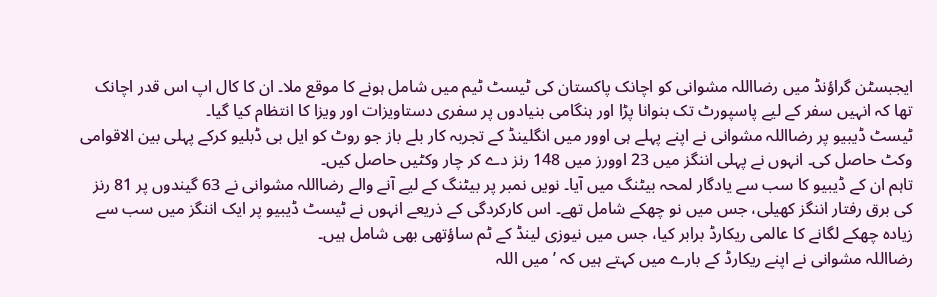ایجبسٹن گراؤنڈ میں رضااللہ مشوانی کو اچانک پاکستان کی ٹیسٹ ٹیم میں شامل ہونے کا موقع ملا۔ ان کا کال اپ اس قدر اچانک تھا کہ انہیں سفر کے لیے پاسپورٹ تک بنوانا پڑا اور ہنگامی بنیادوں پر سفری دستاویزات اور ویزا کا انتظام کیا گیا۔
ٹیسٹ ڈیبیو پر رضااللہ مشوانی نے اپنے پہلے ہی اوور میں انگلینڈ کے تجربہ کار بلے باز جو روٹ کو ایل بی ڈبلیو کرکے پہلی بین الاقوامی وکٹ حاصل کی۔ انہوں نے پہلی اننگز میں 23 اوورز میں 148 رنز دے کر چار وکٹیں حاصل کیں۔
تاہم ان کے ڈیبیو کا سب سے یادگار لمحہ بیٹنگ میں آیا۔ نویں نمبر پر بیٹنگ کے لیے آنے والے رضااللہ مشوانی نے 63 گیندوں پر 81 رنز کی برق رفتار اننگز کھیلی، جس میں نو چھکے شامل تھے۔ اس کارکردگی کے ذریعے انہوں نے ٹیسٹ ڈیبیو پر ایک اننگز میں سب سے زیادہ چھکے لگانے کا عالمی ریکارڈ برابر کیا، جس میں نیوزی لینڈ کے ٹم ساؤتھی بھی شامل ہیں۔
رضااللہ مشوانی نے اپنے ریکارڈ کے بارے میں کہتے ہیں کہ ’میں اللہ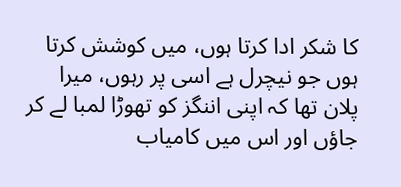کا شکر ادا کرتا ہوں، میں کوشش کرتا ہوں جو نیچرل ہے اسی پر رہوں، میرا پلان تھا کہ اپنی اننگز کو تھوڑا لمبا لے کر جاؤں اور اس میں کامیاب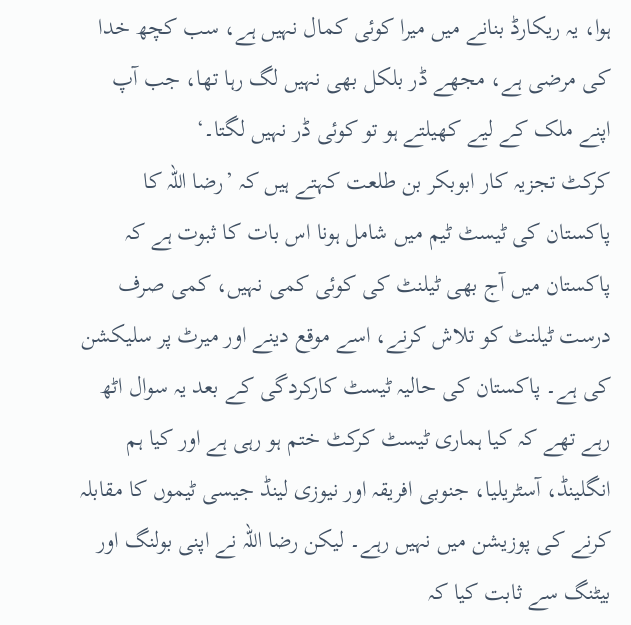ہوا، یہ ریکارڈ بنانے میں میرا کوئی کمال نہیں ہے، سب کچھ خدا کی مرضی ہے، مجھے ڈر بلکل بھی نہیں لگ رہا تھا، جب آپ اپنے ملک کے لیے کھیلتے ہو تو کوئی ڈر نہیں لگتا۔‘
کرکٹ تجزیہ کار ابوبکر بن طلعت کہتے ہیں کہ ’رضا اللہ کا پاکستان کی ٹیسٹ ٹیم میں شامل ہونا اس بات کا ثبوت ہے کہ پاکستان میں آج بھی ٹیلنٹ کی کوئی کمی نہیں، کمی صرف درست ٹیلنٹ کو تلاش کرنے، اسے موقع دینے اور میرٹ پر سلیکشن کی ہے۔ پاکستان کی حالیہ ٹیسٹ کارکردگی کے بعد یہ سوال اٹھ رہے تھے کہ کیا ہماری ٹیسٹ کرکٹ ختم ہو رہی ہے اور کیا ہم انگلینڈ، آسٹریلیا، جنوبی افریقہ اور نیوزی لینڈ جیسی ٹیموں کا مقابلہ کرنے کی پوزیشن میں نہیں رہے۔ لیکن رضا اللہ نے اپنی بولنگ اور بیٹنگ سے ثابت کیا کہ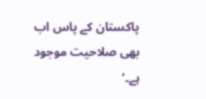پاکستان کے پاس اب بھی صلاحیت موجود ہے۔‘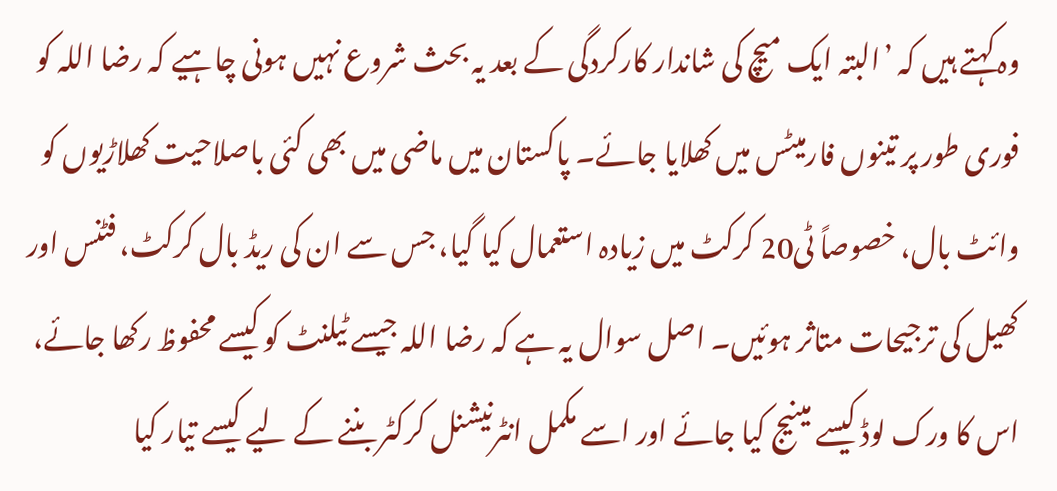وہ کہتے ہیں کہ ’البتہ ایک میچ کی شاندار کارکردگی کے بعد یہ بحث شروع نہیں ہونی چاہیے کہ رضا اللہ کو فوری طور پر تینوں فارمیٹس میں کھلایا جائے۔ پاکستان میں ماضی میں بھی کئی باصلاحیت کھلاڑیوں کو وائٹ بال، خصوصاً ٹی20 کرکٹ میں زیادہ استعمال کیا گیا، جس سے ان کی ریڈ بال کرکٹ، فٹنس اور کھیل کی ترجیحات متاثر ہوئیں۔ اصل سوال یہ ہے کہ رضا اللہ جیسے ٹیلنٹ کو کیسے محفوظ رکھا جائے، اس کا ورک لوڈ کیسے مینیج کیا جائے اور اسے مکمل انٹرنیشنل کرکٹر بننے کے لیے کیسے تیار کیا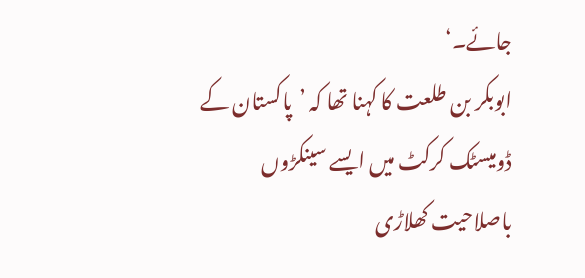جائے۔‘
ابوبکر بن طلعت کا کہنا تھا کہ ’پاکستان کے ڈومیسٹک کرکٹ میں ایسے سینکڑوں باصلاحیت کھلاڑی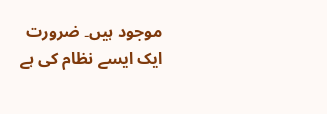موجود ہیں۔ ضرورت ایک ایسے نظام کی ہے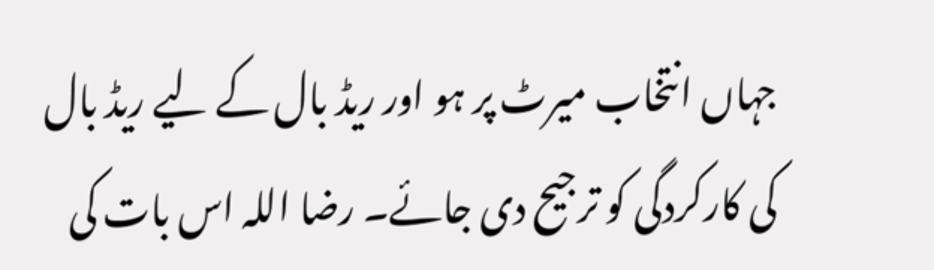جہاں انتخاب میرٹ پر ہو اور ریڈ بال کے لیے ریڈ بال کی کارکردگی کو ترجیح دی جائے۔ رضا اللہ اس بات کی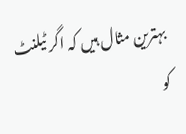بہترین مثال ہیں کہ اگر ٹیلنٹ کو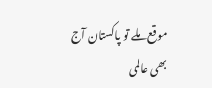موقع ملے تو پاکستان آج بھی عالمی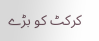کرکٹ کو بڑے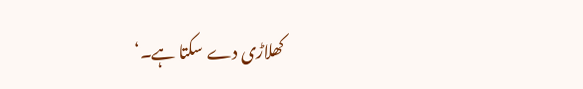کھلاڑی دے سکتا ہے۔‘